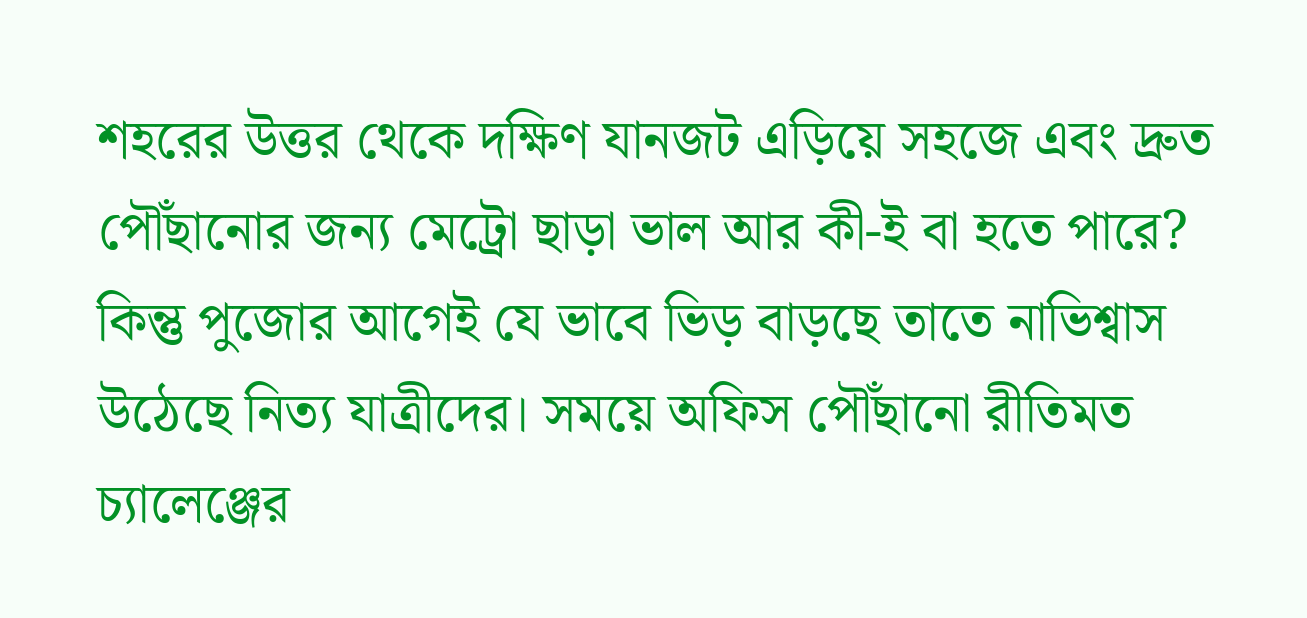শহরের উত্তর থেকে দক্ষিণ যানজট এড়িয়ে সহজে এবং দ্রুত পৌঁছানোর জন্য মেট্রো ছাড়া ভাল আর কী-ই বা হতে পারে?
কিন্তু পুজোর আগেই যে ভাবে ভিড় বাড়ছে তাতে নাভিশ্বাস উঠেছে নিত্য যাত্রীদের। সময়ে অফিস পৌঁছানো রীতিমত চ্যালেঞ্জের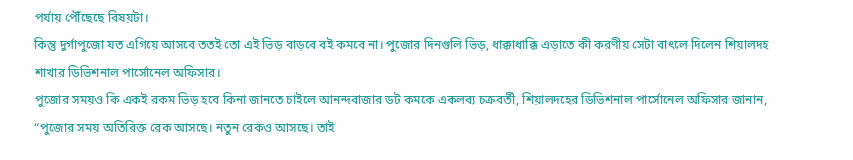পর্যায় পৌঁছেছে বিষয়টা।
কিন্তু দুর্গাপুজো যত এগিয়ে আসবে ততই তো এই ভিড় বাড়বে বই কমবে না। পুজোর দিনগুলি ভিড়, ধাক্কাধাক্কি এড়াতে কী করণীয় সেটা বাৎলে দিলেন শিয়ালদহ শাখার ডিভিশনাল পার্সোনেল অফিসার।
পুজোর সময়ও কি একই রকম ভিড় হবে কিনা জানতে চাইলে আনন্দবাজার ডট কমকে একলব্য চক্রবর্তী, শিয়ালদহের ডিভিশনাল পার্সোনেল অফিসার জানান, “পুজোর সময় অতিরিক্ত রেক আসছে। নতুন রেকও আসছে। তাই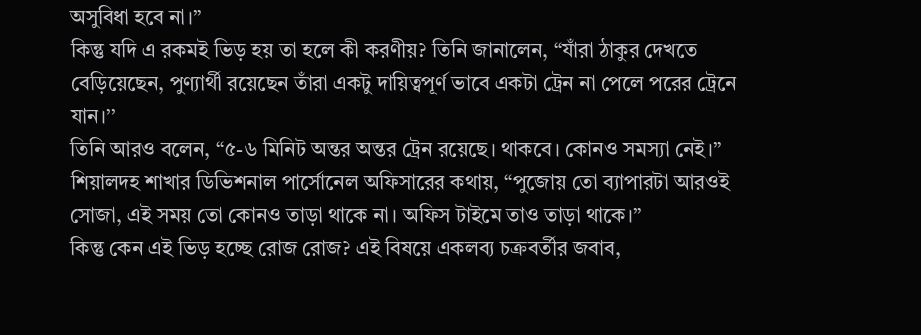অসুবিধা হবে না।”
কিন্তু যদি এ রকমই ভিড় হয় তা হলে কী করণীয়? তিনি জানালেন, “যাঁরা ঠাকুর দেখতে বেড়িয়েছেন, পুণ্যার্থী রয়েছেন তাঁরা একটু দায়িত্বপূর্ণ ভাবে একটা ট্রেন না পেলে পরের ট্রেনে যান।’’
তিনি আরও বলেন, “৫-৬ মিনিট অন্তর অন্তর ট্রেন রয়েছে। থাকবে। কোনও সমস্যা নেই।”
শিয়ালদহ শাখার ডিভিশনাল পার্সোনেল অফিসারের কথায়, “পুজোয় তো ব্যাপারটা আরওই সোজা, এই সময় তো কোনও তাড়া থাকে না। অফিস টাইমে তাও তাড়া থাকে।”
কিন্তু কেন এই ভিড় হচ্ছে রোজ রোজ? এই বিষয়ে একলব্য চক্রবর্তীর জবাব,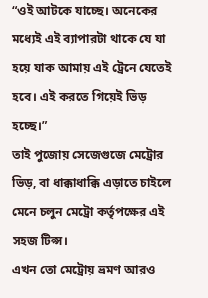“ওই আটকে যাচ্ছে। অনেকের মধ্যেই এই ব্যাপারটা থাকে যে যা হয়ে যাক আমায় এই ট্রেনে যেতেই হবে। এই করতে গিয়েই ভিড় হচ্ছে।”
তাই পুজোয় সেজেগুজে মেট্রোর ভিড়, বা ধাক্কাধাক্কি এড়াতে চাইলে মেনে চলুন মেট্রো কর্তৃপক্ষের এই সহজ টিপ্স।
এখন তো মেট্রোয় ভ্রমণ আরও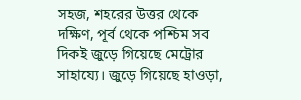সহজ, শহরের উত্তর থেকে দক্ষিণ, পূর্ব থেকে পশ্চিম সব দিকই জুড়ে গিয়েছে মেট্রোর সাহায্যে। জুড়ে গিয়েছে হাওড়া,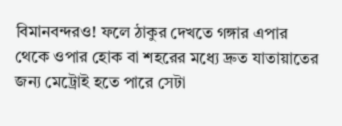বিমানবন্দরও! ফলে ঠাকুর দেখতে গঙ্গার এপার থেকে ওপার হোক বা শহরের মধ্যে দ্রুত যাতায়াতের জন্য মেট্রোই হতে পারে সেটা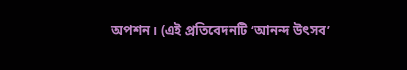অপশন। (এই প্রতিবেদনটি ‘আনন্দ উৎসব’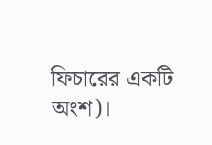ফিচারের একটি অংশ)।